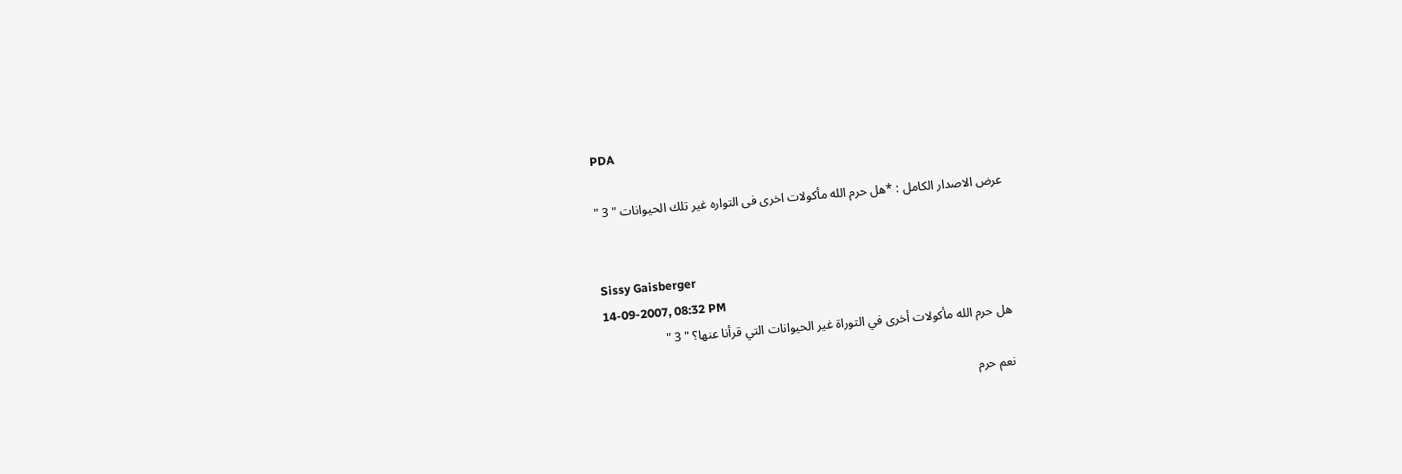PDA

عرض الاصدار الكامل : *هل حرم الله مأكولات اخرى فى التواره غير تلك الحيوانات " 3 "


Sissy Gaisberger
14-09-2007, 08:32 PM
هل حرم الله مأكولات أخرى في التوراة غير الحيوانات التي قرأنا عنها؟ " 3 "

نعم حرم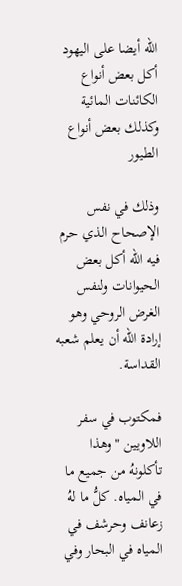الله أيضا على اليهود أكل بعض أنواع الكائنات المائية وكذلك بعض أنواع الطيور

وذلك في نفس الإصحاح الذي حرم فيه الله أكل بعض الحيوانات ولنفس الغرض الروحي وهو إرادة الله أن يعلم شعبه القداسة.

فمكتوب في سفر اللاويين "وهذا تأكلونهُ من جميع ما في المياه. كلُّ ما لهُ زعانف وحرشف في المياه في البحار وفي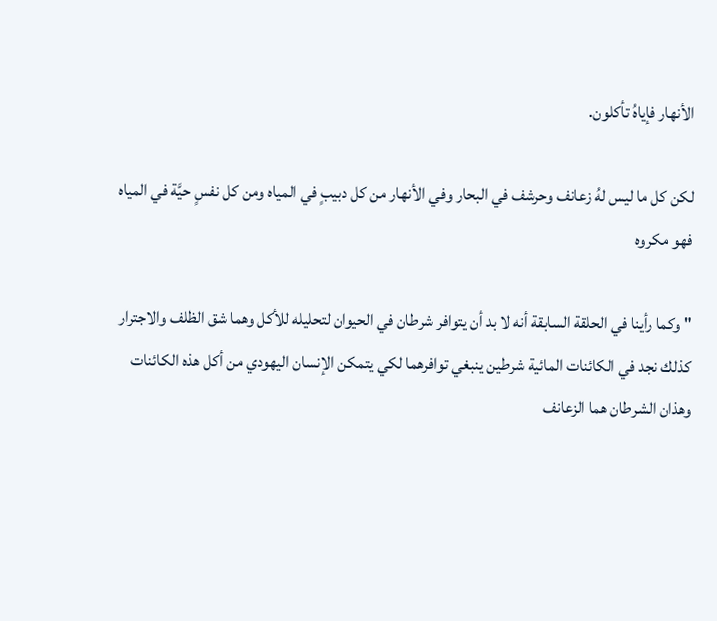الأنهار فإياهُ تأكلون.

لكن كل ما ليس لهُ زعانف وحرشف في البحار وفي الأنهار من كل دبيبٍ في المياه ومن كل نفسٍ حيَّة في المياه فهو مكروه

" وكما رأينا في الحلقة السابقة أنه لا بد أن يتوافر شرطان في الحيوان لتحليله للأكل وهما شق الظلف والاجترار كذلك نجد في الكائنات المائية شرطين ينبغي توافرهما لكي يتمكن الإنسان اليهودي من أكل هذه الكائنات وهذان الشرطان هما الزعانف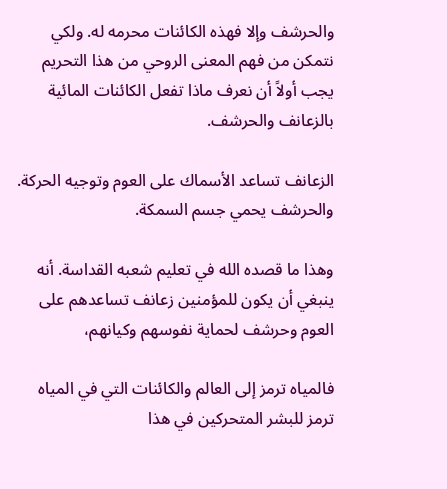والحرشف وإلا فهذه الكائنات محرمه له. ولكي نتمكن من فهم المعنى الروحي من هذا التحريم يجب أولاً أن نعرف ماذا تفعل الكائنات المائية بالزعانف والحرشف.

الزعانف تساعد الأسماك على العوم وتوجيه الحركة. والحرشف يحمي جسم السمكة.

وهذا ما قصده الله في تعليم شعبه القداسة. أنه ينبغي أن يكون للمؤمنين زعانف تساعدهم على العوم وحرشف لحماية نفوسهم وكيانهم،

فالمياه ترمز إلى العالم والكائنات التي في المياه ترمز للبشر المتحركين في هذا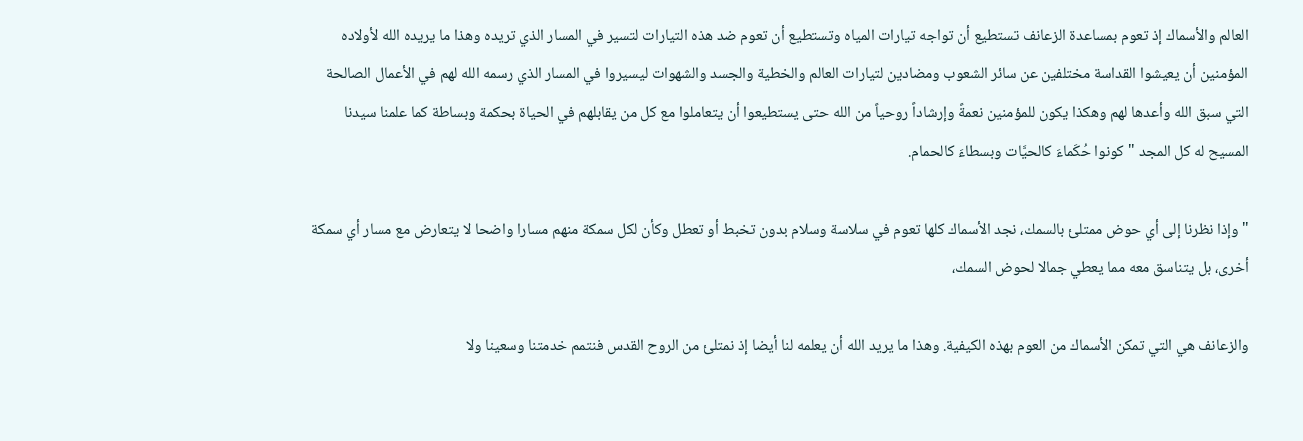العالم والأسماك إذ تعوم بمساعدة الزعانف تستطيع أن تواجه تيارات المياه وتستطيع أن تعوم ضد هذه التيارات لتسير في المسار الذي تريده وهذا ما يريده الله لأولاده المؤمنين أن يعيشوا القداسة مختلفين عن سائر الشعوب ومضادين لتيارات العالم والخطية والجسد والشهوات ليسيروا في المسار الذي رسمه الله لهم في الأعمال الصالحة التي سبق الله وأعدها لهم وهكذا يكون للمؤمنين نعمةً وإرشاداً روحياً من الله حتى يستطيعوا أن يتعاملوا مع كل من يقابلهم في الحياة بحكمة وبساطة كما علمنا سيدنا المسيح له كل المجد "كونوا حُكَماءَ كالحيَّات وبسطاءَ كالحمام.

" وإذا نظرنا إلى أي حوض ممتلئ بالسمك، نجد الأسماك كلها تعوم في سلاسة وسلام بدون تخبط أو تعطل وكأن لكل سمكة منهم مسارا واضحا لا يتعارض مع مسار أي سمكة أخرى، بل يتناسق معه مما يعطي جمالا لحوض السمك،

والزعانف هي التي تمكن الأسماك من العوم بهذه الكيفية. وهذا ما يريد الله أن يعلمه لنا أيضا إذ نمتلئ من الروح القدس فنتمم خدمتنا وسعينا ولا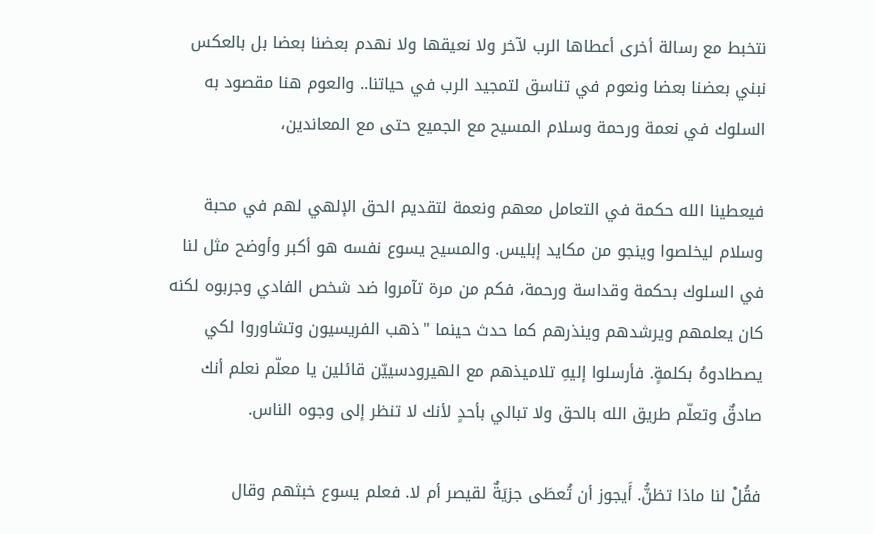نتخبط مع رسالة أخرى أعطاها الرب لآخر ولا نعيقها ولا نهدم بعضنا بعضا بل بالعكس نبني بعضنا بعضا ونعوم في تناسق لتمجيد الرب في حياتنا.. والعوم هنا مقصود به السلوك في نعمة ورحمة وسلام المسيح مع الجميع حتى مع المعاندين،

فيعطينا الله حكمة في التعامل معهم ونعمة لتقديم الحق الإلهي لهم في محبة وسلام ليخلصوا وينجو من مكايد إبليس. والمسيح يسوع نفسه هو أكبر وأوضح مثل لنا في السلوك بحكمة وقداسة ورحمة، فكم من مرة تآمروا ضد شخص الفادي وجربوه لكنه كان يعلمهم ويرشدهم وينذرهم كما حدث حينما "ذهب الفريسيون وتشاوروا لكي يصطادوهُ بكلمةٍ. فأرسلوا إليهِ تلاميذهم مع الهيرودسييّن قائلين يا معلّم نعلم أنك صادقٌ وتعلّم طريق الله بالحق ولا تبالي بأحدٍ لأنك لا تنظر إلى وجوه الناس.

فقُلْ لنا ماذا تظنُّ. أَيجوز أن تُعطَى جزيَةٌ لقيصر أم لا. فعلم يسوع خبثهم وقال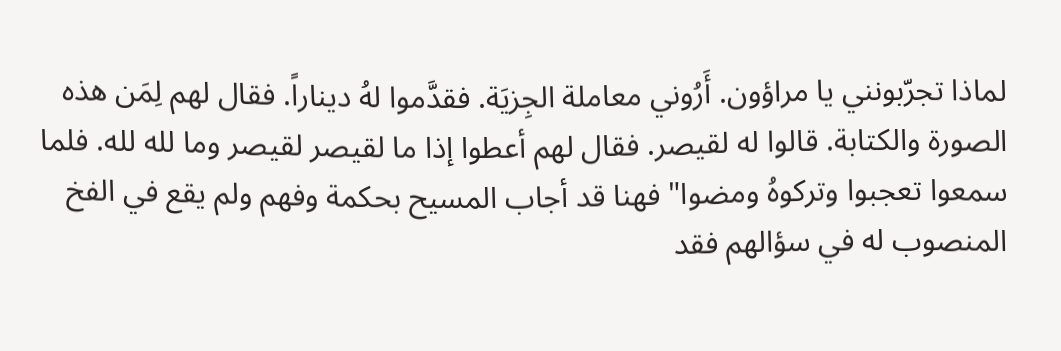لماذا تجرّبونني يا مراؤون. أَرُوني معاملة الجِزيَة. فقدَّموا لهُ ديناراً. فقال لهم لِمَن هذه الصورة والكتابة. قالوا له لقيصر. فقال لهم أعطوا إذا ما لقيصر لقيصر وما لله لله. فلما سمعوا تعجبوا وتركوهُ ومضوا" فهنا قد أجاب المسيح بحكمة وفهم ولم يقع في الفخ المنصوب له في سؤالهم فقد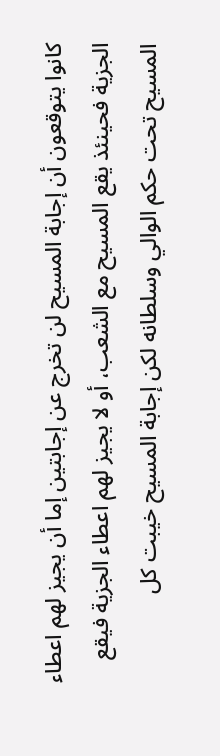كانوا يتوقعون أن إجابة المسيح لن تخرج عن إجابتين إما أن يجيز لهم اعطاء الجزية فحينئذ يقع المسيح مع الشعب، أو لا يجيز لهم اعطاء الجزية فيقع المسيح تحت حكم الوالي وسلطانه لكن إجابة المسيح خيبت كل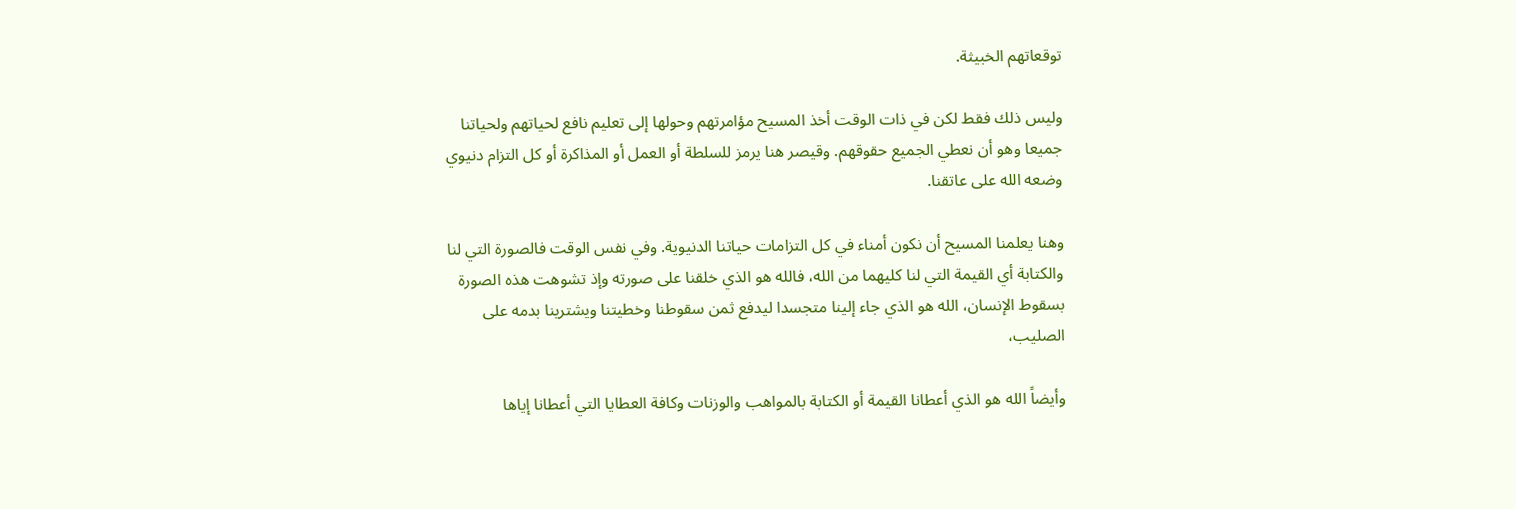توقعاتهم الخبيثة.

وليس ذلك فقط لكن في ذات الوقت أخذ المسيح مؤامرتهم وحولها إلى تعليم نافع لحياتهم ولحياتنا جميعا وهو أن نعطي الجميع حقوقهم. وقيصر هنا يرمز للسلطة أو العمل أو المذاكرة أو كل التزام دنيوي وضعه الله على عاتقنا.

وهنا يعلمنا المسيح أن نكون أمناء في كل التزامات حياتنا الدنيوية. وفي نفس الوقت فالصورة التي لنا والكتابة أي القيمة التي لنا كليهما من الله، فالله هو الذي خلقنا على صورته وإذ تشوهت هذه الصورة بسقوط الإنسان، الله هو الذي جاء إلينا متجسدا ليدفع ثمن سقوطنا وخطيتنا ويشترينا بدمه على الصليب،

وأيضاً الله هو الذي أعطانا القيمة أو الكتابة بالمواهب والوزنات وكافة العطايا التي أعطانا إياها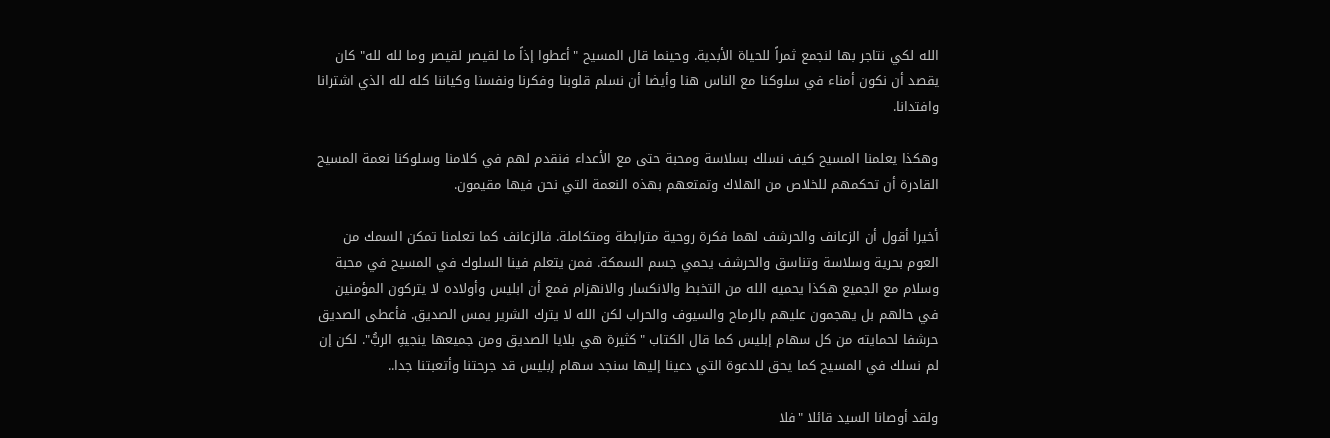الله لكي نتاجر بها لنجمع ثمراً للحياة الأبدية. وحينما قال المسيح "أعطوا إذاً ما لقيصر لقيصر وما لله لله" كان يقصد أن نكون أمناء في سلوكنا مع الناس هنا وأيضا أن نسلم قلوبنا وفكرنا ونفسنا وكياننا كله لله الذي اشترانا وافتدانا.

وهكذا يعلمنا المسيح كيف نسلك بسلاسة ومحبة حتى مع الأعداء فنقدم لهم في كلامنا وسلوكنا نعمة المسيح القادرة أن تحكمهم للخلاص من الهلاك وتمتعهم بهذه النعمة التي نحن فيها مقيمون.

أخيرا أقول أن الزعانف والحرشف لهما فكرة روحية مترابطة ومتكاملة. فالزعانف كما تعلمنا تمكن السمك من العوم بحرية وسلاسة وتناسق والحرشف يحمي جسم السمكة. فمن يتعلم فينا السلوك في المسيح في محبة وسلام مع الجميع هكذا يحميه الله من التخبط والانكسار والانهزام فمع أن ابليس وأولاده لا يتركون المؤمنين في حالهم بل يهجمون عليهم بالرماح والسيوف والحراب لكن الله لا يترك الشرير يمس الصديق. فأعطى الصديق حرشفا لحمايته من كل سهام إبليس كما قال الكتاب "كثيرة هي بلايا الصديق ومن جميعها ينجيهِ الربُّ". لكن إن لم نسلك في المسيح كما يحق للدعوة التي دعينا إليها سنجد سهام إبليس قد جرحتنا وأتعبتنا جدا..

ولقد أوصانا السيد قائلا "فلا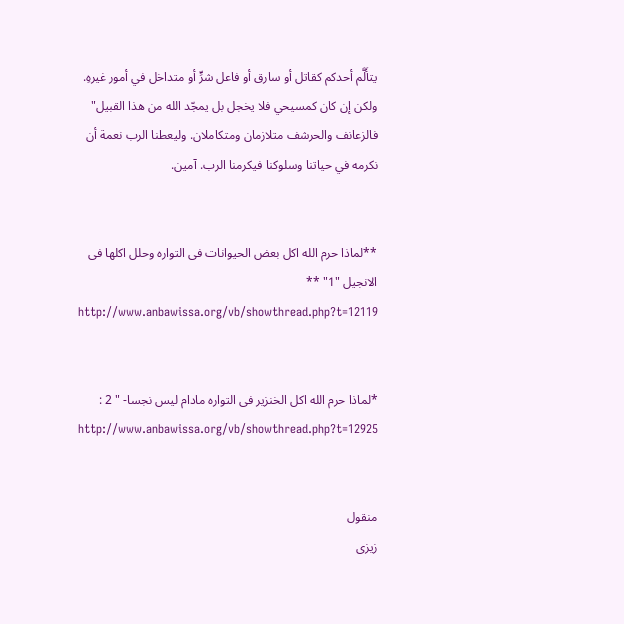يتأَلَّم أحدكم كقاتل أو سارق أو فاعل شرٍّ أو متداخل في أمور غيرهِ. ولكن إن كان كمسيحي فلا يخجل بل يمجّد الله من هذا القبيل" فالزعانف والحرشف متلازمان ومتكاملان. وليعطنا الرب نعمة أن نكرمه في حياتنا وسلوكنا فيكرمنا الرب. آمين.


**لماذا حرم الله اكل بعض الحيوانات فى التواره وحلل اكلها فى الانجيل "1" **
http://www.anbawissa.org/vb/showthread.php?t=12119


*لماذا حرم الله اكل الخنزير فى التواره مادام ليس نجسا- " 2 :
http://www.anbawissa.org/vb/showthread.php?t=12925


منقول
زيزى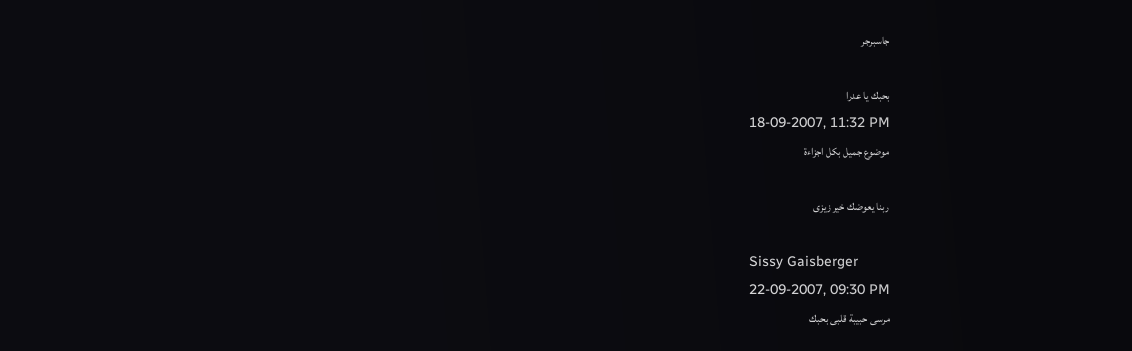جاسبرجر

بحبك يا عدرا
18-09-2007, 11:32 PM
موضوع جميل بكل اجزاءة

ربنا يعوضك خير زيزى

Sissy Gaisberger
22-09-2007, 09:30 PM
مرسى حبيبة قلبى بحبك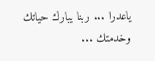ياعدرا ... ربنا يبارك حياتك وخدمتك ...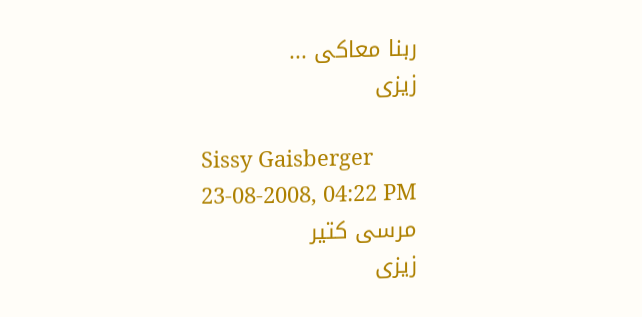ربنا معاكى ...
زيزى

Sissy Gaisberger
23-08-2008, 04:22 PM
مرسى كتير
زيزى